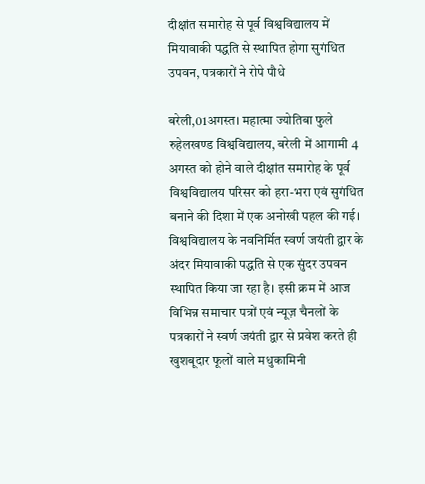दीक्षांत समारोह से पूर्व विश्वविद्यालय में मियावाकी पद्धति से स्थापित होगा सुगंधित उपवन, पत्रकारों ने रोपे पौधे

बरेली,01अगस्त। महात्मा ज्योतिबा फुले रुहेलखण्ड विश्वविद्यालय, बरेली में आगामी 4 अगस्त को होने वाले दीक्षांत समारोह के पूर्व विश्वविद्यालय परिसर को हरा-भरा एवं सुगंधित बनाने की दिशा में एक अनोखी पहल की गई। विश्वविद्यालय के नवनिर्मित स्वर्ण जयंती द्वार के अंदर मियावाकी पद्धति से एक सुंदर उपवन स्थापित किया जा रहा है। इसी क्रम में आज विभिन्न समाचार पत्रों एवं न्यूज़ चैनलों के पत्रकारों ने स्वर्ण जयंती द्वार से प्रवेश करते ही खुशबूदार फूलों वाले मधुकामिनी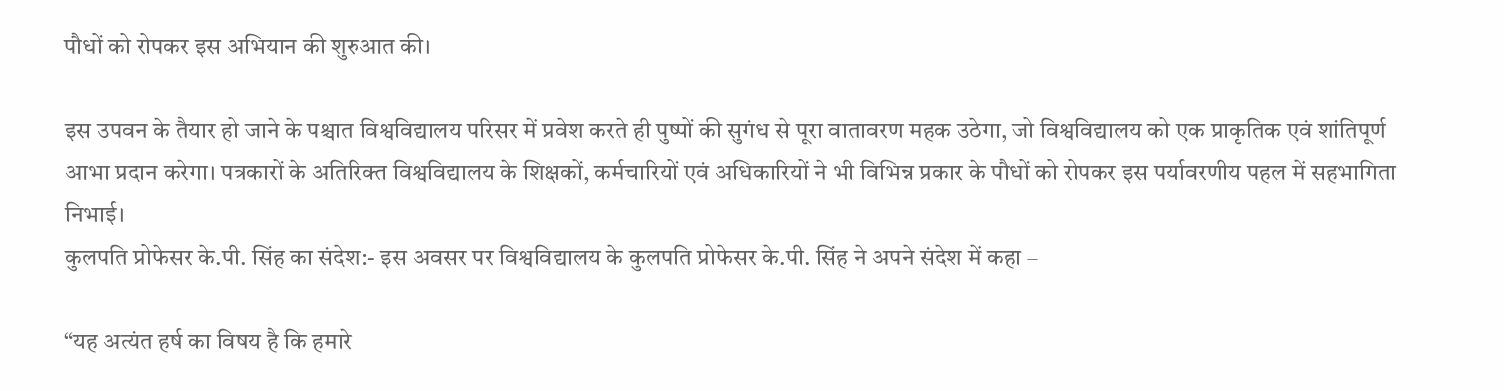पौधों को रोपकर इस अभियान की शुरुआत की।

इस उपवन के तैयार हो जाने के पश्चात विश्वविद्यालय परिसर में प्रवेश करते ही पुष्पों की सुगंध से पूरा वातावरण महक उठेगा, जो विश्वविद्यालय को एक प्राकृतिक एवं शांतिपूर्ण आभा प्रदान करेगा। पत्रकारों के अतिरिक्त विश्वविद्यालय के शिक्षकों, कर्मचारियों एवं अधिकारियों ने भी विभिन्न प्रकार के पौधों को रोपकर इस पर्यावरणीय पहल में सहभागिता निभाई।
कुलपति प्रोफेसर के.पी. सिंह का संदेश:- इस अवसर पर विश्वविद्यालय के कुलपति प्रोफेसर के.पी. सिंह ने अपने संदेश में कहा –

“यह अत्यंत हर्ष का विषय है कि हमारे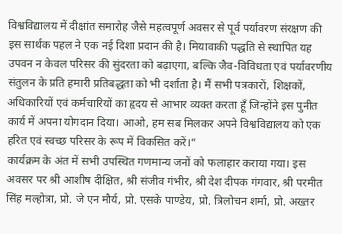विश्वविद्यालय में दीक्षांत समारोह जैसे महत्वपूर्ण अवसर से पूर्व पर्यावरण संरक्षण की इस सार्थक पहल ने एक नई दिशा प्रदान की है। मियावाकी पद्धति से स्थापित यह उपवन न केवल परिसर की सुंदरता को बढ़ाएगा, बल्कि जैव-विविधता एवं पर्यावरणीय संतुलन के प्रति हमारी प्रतिबद्धता को भी दर्शाता है। मैं सभी पत्रकारों, शिक्षकों, अधिकारियों एवं कर्मचारियों का हृदय से आभार व्यक्त करता हूँ जिन्होंने इस पुनीत कार्य में अपना योगदान दिया। आओ, हम सब मिलकर अपने विश्वविद्यालय को एक हरित एवं स्वच्छ परिसर के रूप में विकसित करें।”
कार्यक्रम के अंत में सभी उपस्थित गणमान्य जनों को फलाहार कराया गया। इस अवसर पर श्री आशीष दीक्षित, श्री संजीव गंभीर, श्री देश दीपक गंगवार, श्री परमीत सिंह मल्होत्रा, प्रो. जे एन मौर्य, प्रो. एसके पाण्डेय, प्रो. त्रिलोचन शर्मा, प्रो. अख्तर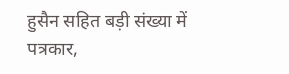हुसैन सहित बड़ी संख्या में पत्रकार,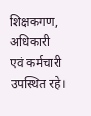शिक्षकगण, अधिकारी एवं कर्मचारी उपस्थित रहे।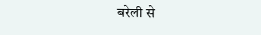बरेली से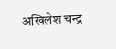अखिलेश चन्द्र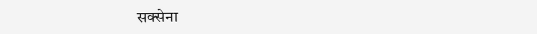सक्सेना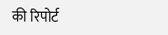की रिपोर्ट